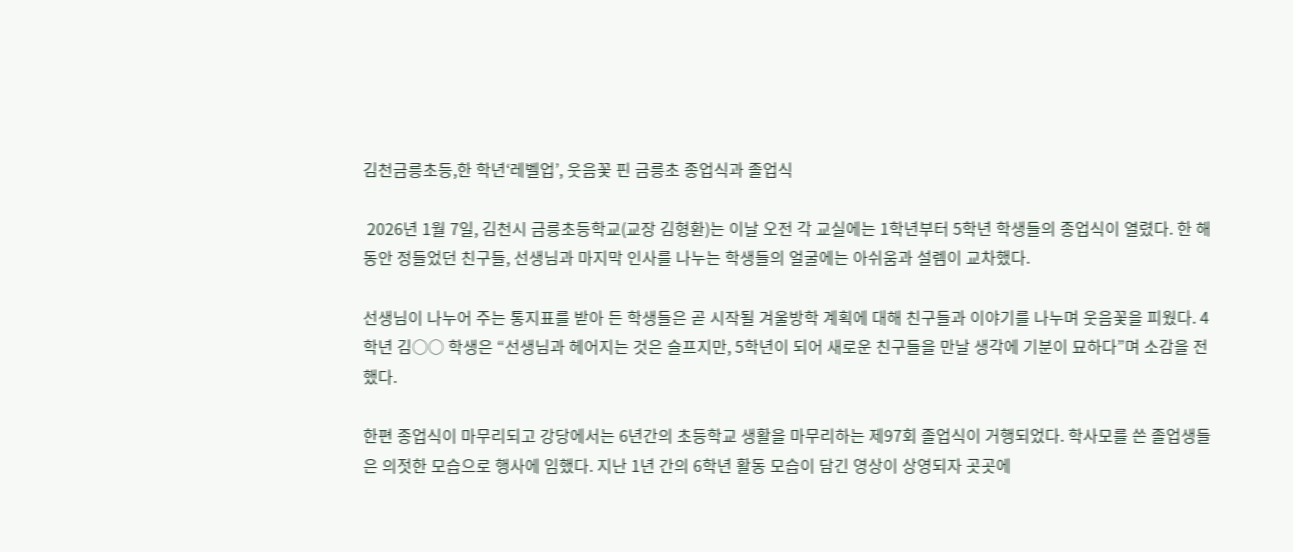김천금릉초등,한 학년‘레벨업’, 웃음꽃 핀 금릉초 종업식과 졸업식

 2026년 1월 7일, 김천시 금릉초등학교(교장 김형환)는 이날 오전 각 교실에는 1학년부터 5학년 학생들의 종업식이 열렸다. 한 해 동안 정들었던 친구들, 선생님과 마지막 인사를 나누는 학생들의 얼굴에는 아쉬움과 설렘이 교차했다.

선생님이 나누어 주는 통지표를 받아 든 학생들은 곧 시작될 겨울방학 계획에 대해 친구들과 이야기를 나누며 웃음꽃을 피웠다. 4학년 김○○ 학생은 “선생님과 헤어지는 것은 슬프지만, 5학년이 되어 새로운 친구들을 만날 생각에 기분이 묘하다”며 소감을 전했다.

한편 종업식이 마무리되고 강당에서는 6년간의 초등학교 생활을 마무리하는 제97회 졸업식이 거행되었다. 학사모를 쓴 졸업생들은 의젓한 모습으로 행사에 임했다. 지난 1년 간의 6학년 활동 모습이 담긴 영상이 상영되자 곳곳에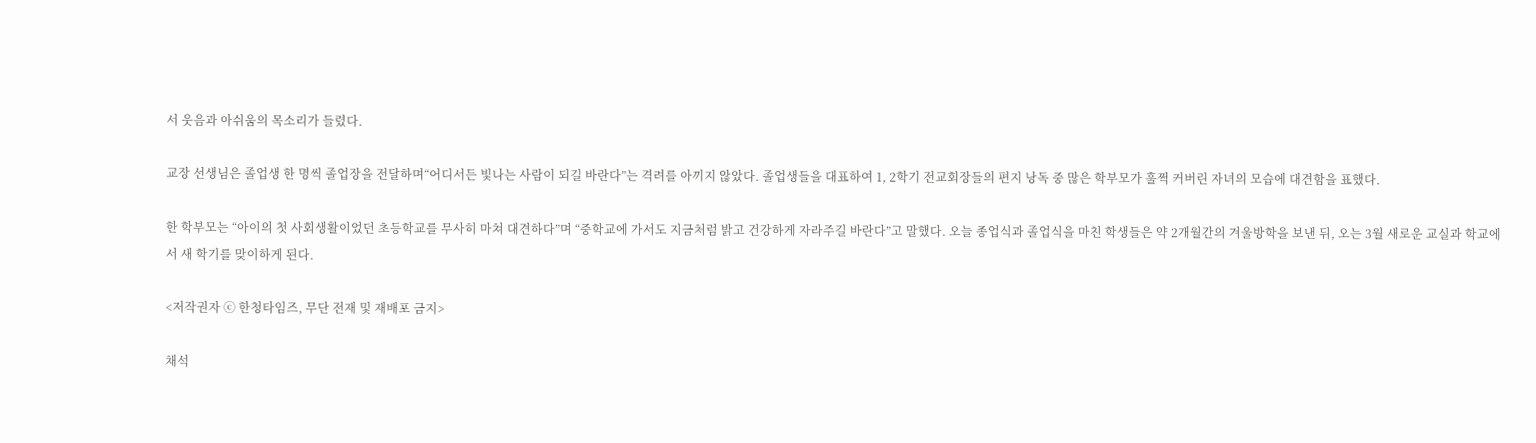서 웃음과 아쉬움의 목소리가 들렸다.

교장 선생님은 졸업생 한 명씩 졸업장을 전달하며“어디서든 빛나는 사람이 되길 바란다”는 격려를 아끼지 않았다. 졸업생들을 대표하여 1, 2학기 전교회장들의 편지 낭독 중 많은 학부모가 훌쩍 커버린 자녀의 모습에 대견함을 표했다.

한 학부모는 “아이의 첫 사회생활이었던 초등학교를 무사히 마쳐 대견하다”며 “중학교에 가서도 지금처럼 밝고 건강하게 자라주길 바란다”고 말했다. 오늘 종업식과 졸업식을 마친 학생들은 약 2개월간의 겨울방학을 보낸 뒤, 오는 3월 새로운 교실과 학교에서 새 학기를 맞이하게 된다.

<저작권자 ⓒ 한청타임즈, 무단 전재 및 재배포 금지>

채석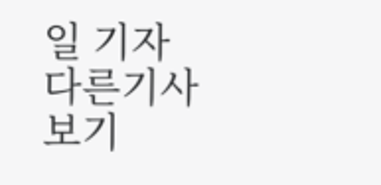일 기자 다른기사보기